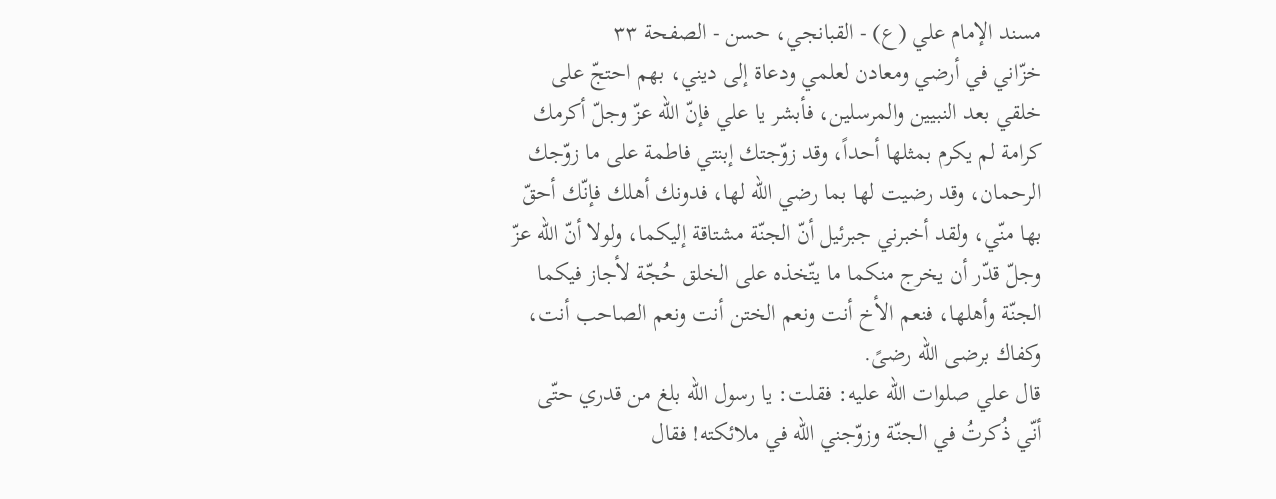مسند الإمام علي (ع) - القبانجي، حسن - الصفحة ٣٣
خزّاني في أرضي ومعادن لعلمي ودعاة إلى ديني، بهم احتجّ على خلقي بعد النبيين والمرسلين، فأبشر يا علي فإنّ الله عزّ وجلّ أكرمك كرامة لم يكرم بمثلها أحداً، وقد زوّجتك إبنتي فاطمة على ما زوّجك الرحمان، وقد رضيت لها بما رضي الله لها، فدونك أهلك فإنّك أحقّ بها منّي، ولقد أخبرني جبرئيل أنّ الجنّة مشتاقة إليكما، ولولا أنّ الله عزّ وجلّ قدّر أن يخرج منكما ما يتّخذه على الخلق حُجّة لأجاز فيكما الجنّة وأهلها، فنعم الأخ أنت ونعم الختن أنت ونعم الصاحب أنت، وكفاك برضى الله رضىً.
قال علي صلوات الله عليه: فقلت: يا رسول الله بلغ من قدري حتّى أنّي ذُكرتُ في الجنّة وزوّجني الله في ملائكته! فقال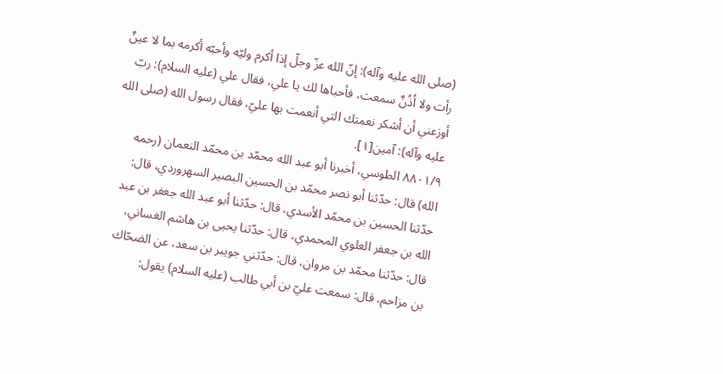(صلى الله عليه وآله): إنّ الله عزّ وجلّ إذا أكرم وليّه وأحبّه أكرمه بما لا عينٌ رأت ولا اُذُنٌ سمعت، فأحباها لك يا علي، فقال علي (عليه السلام): ربّ أوزعني أن أشكر نعمتك التي أنعمت بها عليّ، فقال رسول الله (صلى الله عليه وآله): آمين[١].
٨٨٠١/٩ الطوسي، أخبرنا أبو عبد الله محمّد بن محمّد النعمان (رحمه الله) قال: حدّثنا أبو نصر محمّد بن الحسين البصير السهروردي، قال: حدّثنا الحسين بن محمّد الأسدي، قال: حدّثنا أبو عبد الله جعفر بن عبد الله بن جعفر العلوي المحمدي، قال: حدّثنا يحيى بن هاشم الغساني، قال: حدّثنا محمّد بن مروان، قال: حدّثني جويبر بن سعد، عن الضحّاك بن مزاحم، قال: سمعت عليّ بن أبي طالب (عليه السلام) يقول: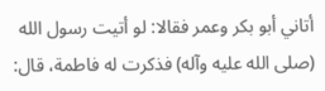أتاني أبو بكر وعمر فقالا: لو أتيت رسول الله (صلى الله عليه وآله) فذكرت له فاطمة، قال: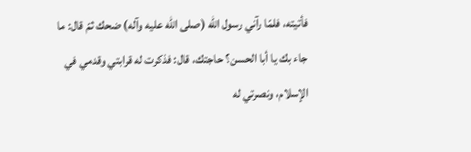فأتيته، فلمّا رآني رسول الله (صلى الله عليه وآله) ضحك ثمّ قال: ما جاء بك يا أبا الحسن؟ حاجتك، قال: فذكرت له قرابتي وقدمي في الإسلام، ونصرتي له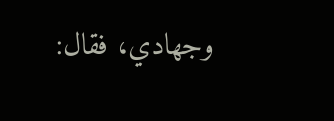وجهادي، فقال: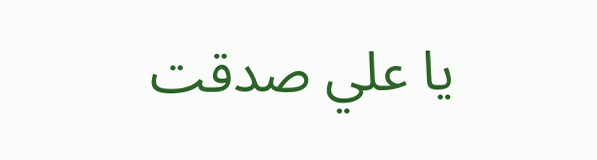يا علي صدقت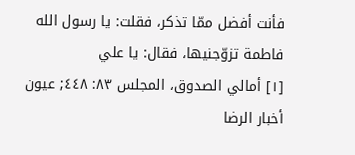فأنت أفضل ممّا تذكر، فقلت: يا رسول الله فاطمة تزوّجنيها، فقال: يا علي
[١] أمالي الصدوق، المجلس ٨٣: ٤٤٨; عيون أخبار الرضا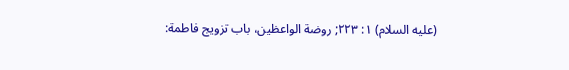(عليه السلام) ١: ٢٢٣; روضة الواعظين، باب تزويج فاطمة: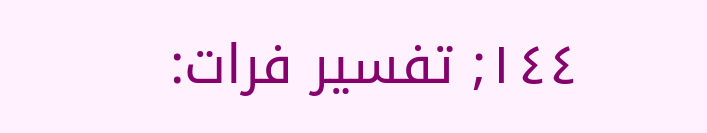١٤٤; تفسير فرات: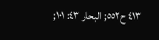٤١٣ ح٥٥٢; البحار ٤٣: ١٠١;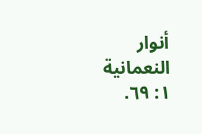أنوار النعمانية ١: ٦٩.